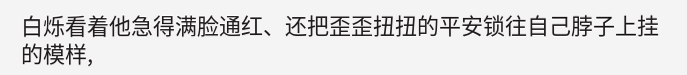白烁看着他急得满脸通红、还把歪歪扭扭的平安锁往自己脖子上挂的模样,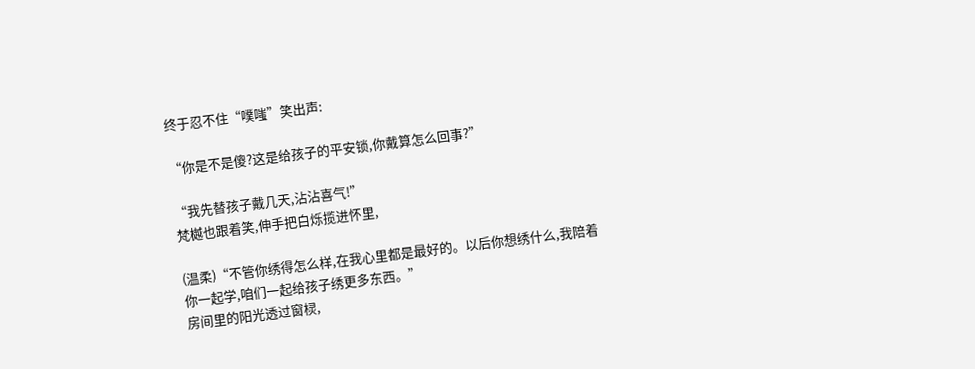终于忍不住“噗嗤”笑出声:

“你是不是傻?这是给孩子的平安锁,你戴算怎么回事?”

“我先替孩子戴几天,沾沾喜气!”
梵樾也跟着笑,伸手把白烁揽进怀里,

(温柔)“不管你绣得怎么样,在我心里都是最好的。以后你想绣什么,我陪着你一起学,咱们一起给孩子绣更多东西。”
房间里的阳光透过窗棂,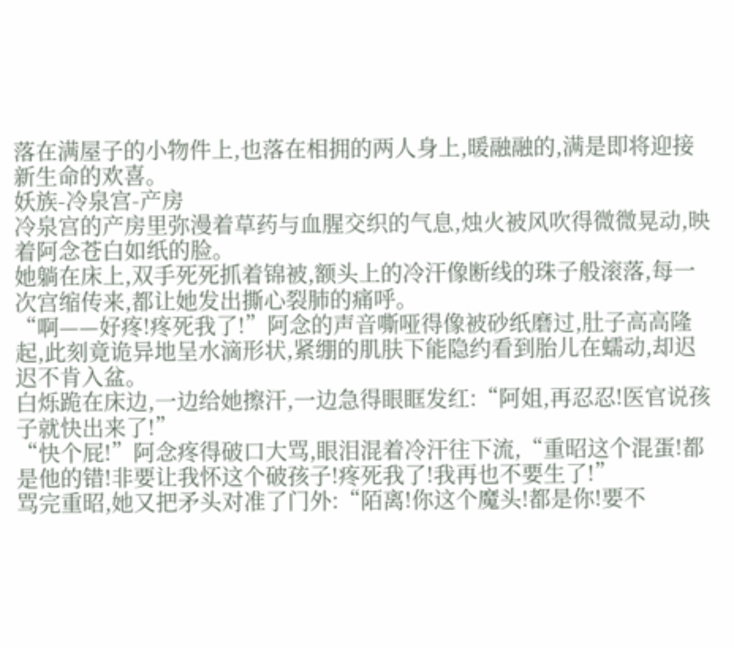落在满屋子的小物件上,也落在相拥的两人身上,暖融融的,满是即将迎接新生命的欢喜。
妖族-冷泉宫-产房
冷泉宫的产房里弥漫着草药与血腥交织的气息,烛火被风吹得微微晃动,映着阿念苍白如纸的脸。
她躺在床上,双手死死抓着锦被,额头上的冷汗像断线的珠子般滚落,每一次宫缩传来,都让她发出撕心裂肺的痛呼。
“啊——好疼!疼死我了!”阿念的声音嘶哑得像被砂纸磨过,肚子高高隆起,此刻竟诡异地呈水滴形状,紧绷的肌肤下能隐约看到胎儿在蠕动,却迟迟不肯入盆。
白烁跪在床边,一边给她擦汗,一边急得眼眶发红:“阿姐,再忍忍!医官说孩子就快出来了!”
“快个屁!”阿念疼得破口大骂,眼泪混着冷汗往下流,“重昭这个混蛋!都是他的错!非要让我怀这个破孩子!疼死我了!我再也不要生了!”
骂完重昭,她又把矛头对准了门外:“陌离!你这个魔头!都是你!要不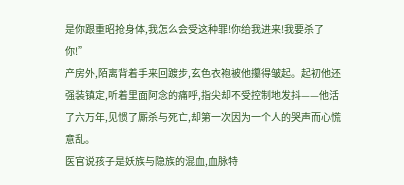是你跟重昭抢身体,我怎么会受这种罪!你给我进来!我要杀了你!”
产房外,陌离背着手来回踱步,玄色衣袍被他攥得皱起。起初他还强装镇定,听着里面阿念的痛呼,指尖却不受控制地发抖——他活了六万年,见惯了厮杀与死亡,却第一次因为一个人的哭声而心慌意乱。
医官说孩子是妖族与隐族的混血,血脉特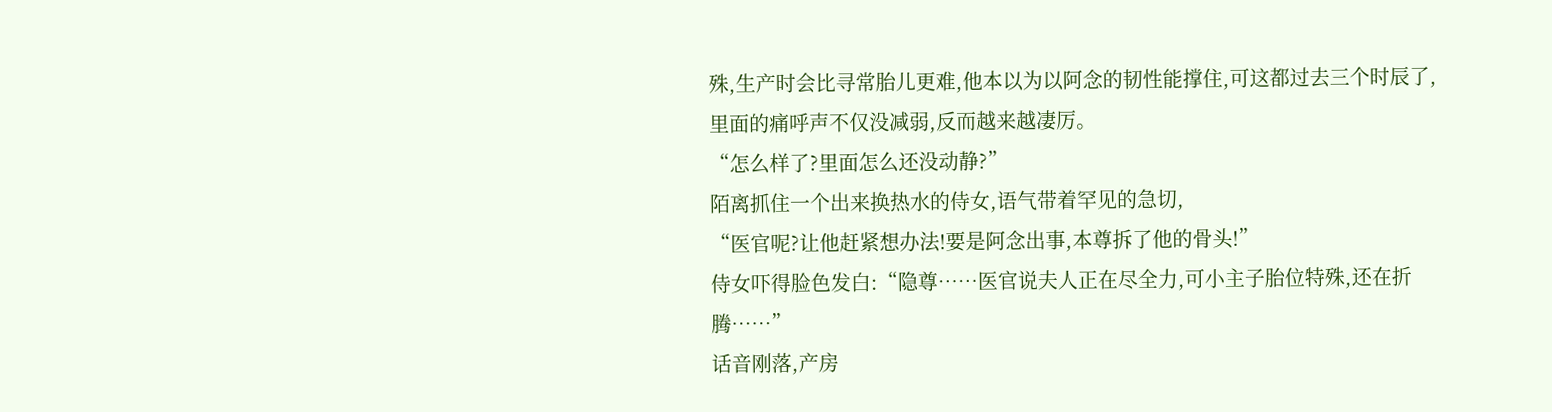殊,生产时会比寻常胎儿更难,他本以为以阿念的韧性能撑住,可这都过去三个时辰了,里面的痛呼声不仅没减弱,反而越来越凄厉。
“怎么样了?里面怎么还没动静?”
陌离抓住一个出来换热水的侍女,语气带着罕见的急切,
“医官呢?让他赶紧想办法!要是阿念出事,本尊拆了他的骨头!”
侍女吓得脸色发白:“隐尊……医官说夫人正在尽全力,可小主子胎位特殊,还在折腾……”
话音刚落,产房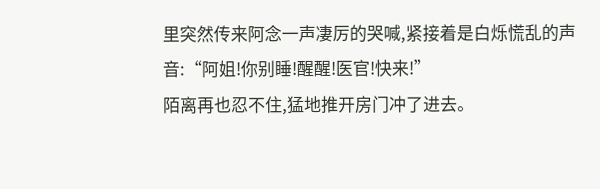里突然传来阿念一声凄厉的哭喊,紧接着是白烁慌乱的声音:“阿姐!你别睡!醒醒!医官!快来!”
陌离再也忍不住,猛地推开房门冲了进去。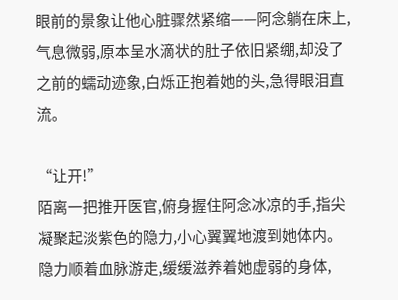眼前的景象让他心脏骤然紧缩——阿念躺在床上,气息微弱,原本呈水滴状的肚子依旧紧绷,却没了之前的蠕动迹象,白烁正抱着她的头,急得眼泪直流。

“让开!”
陌离一把推开医官,俯身握住阿念冰凉的手,指尖凝聚起淡紫色的隐力,小心翼翼地渡到她体内。隐力顺着血脉游走,缓缓滋养着她虚弱的身体,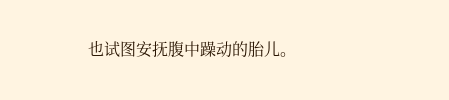也试图安抚腹中躁动的胎儿。